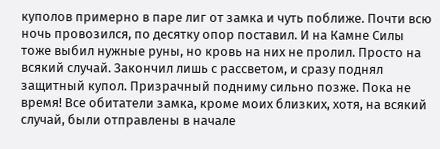куполов примерно в паре лиг от замка и чуть поближе. Почти всю ночь провозился, по десятку опор поставил. И на Камне Силы тоже выбил нужные руны, но кровь на них не пролил. Просто на всякий случай. Закончил лишь с рассветом, и сразу поднял защитный купол. Призрачный подниму сильно позже. Пока не время! Все обитатели замка, кроме моих близких, хотя, на всякий случай, были отправлены в начале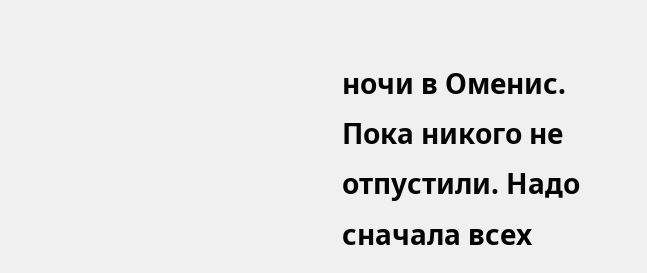ночи в Оменис. Пока никого не отпустили. Надо сначала всех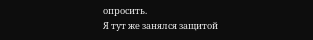опросить.
Я тут же занялся защитой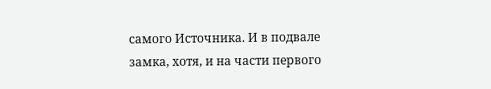самого Источника. И в подвале замка, хотя, и на части первого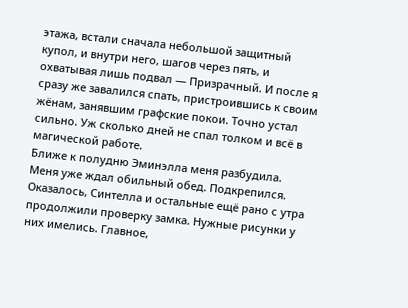этажа, встали сначала небольшой защитный купол, и внутри него, шагов через пять, и охватывая лишь подвал — Призрачный. И после я сразу же завалился спать, пристроившись к своим жёнам, занявшим графские покои. Точно устал сильно. Уж сколько дней не спал толком и всё в магической работе.
Ближе к полудню Эминэлла меня разбудила. Меня уже ждал обильный обед. Подкрепился. Оказалось, Синтелла и остальные ещё рано с утра продолжили проверку замка. Нужные рисунки у них имелись. Главное,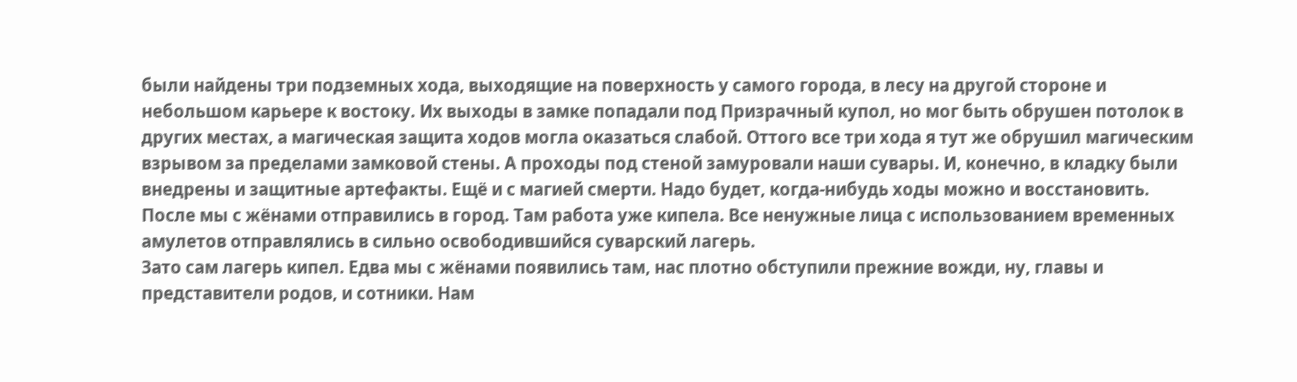были найдены три подземных хода, выходящие на поверхность у самого города, в лесу на другой стороне и небольшом карьере к востоку. Их выходы в замке попадали под Призрачный купол, но мог быть обрушен потолок в других местах, а магическая защита ходов могла оказаться слабой. Оттого все три хода я тут же обрушил магическим взрывом за пределами замковой стены. А проходы под стеной замуровали наши сувары. И, конечно, в кладку были внедрены и защитные артефакты. Ещё и с магией смерти. Надо будет, когда-нибудь ходы можно и восстановить.
После мы с жёнами отправились в город. Там работа уже кипела. Все ненужные лица с использованием временных амулетов отправлялись в сильно освободившийся суварский лагерь.
Зато сам лагерь кипел. Едва мы с жёнами появились там, нас плотно обступили прежние вожди, ну, главы и представители родов, и сотники. Нам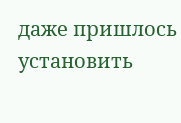даже пришлось установить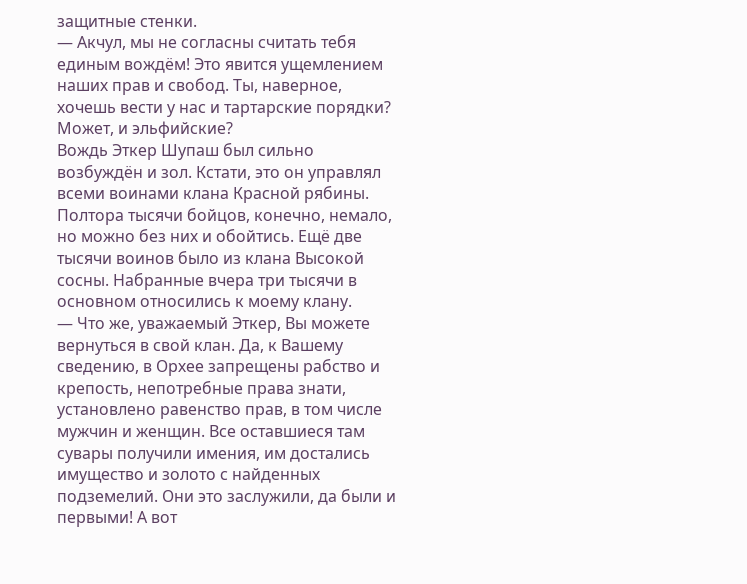защитные стенки.
— Акчул, мы не согласны считать тебя единым вождём! Это явится ущемлением наших прав и свобод. Ты, наверное, хочешь вести у нас и тартарские порядки? Может, и эльфийские?
Вождь Эткер Шупаш был сильно возбуждён и зол. Кстати, это он управлял всеми воинами клана Красной рябины. Полтора тысячи бойцов, конечно, немало, но можно без них и обойтись. Ещё две тысячи воинов было из клана Высокой сосны. Набранные вчера три тысячи в основном относились к моему клану.
— Что же, уважаемый Эткер, Вы можете вернуться в свой клан. Да, к Вашему сведению, в Орхее запрещены рабство и крепость, непотребные права знати, установлено равенство прав, в том числе мужчин и женщин. Все оставшиеся там сувары получили имения, им достались имущество и золото с найденных подземелий. Они это заслужили, да были и первыми! А вот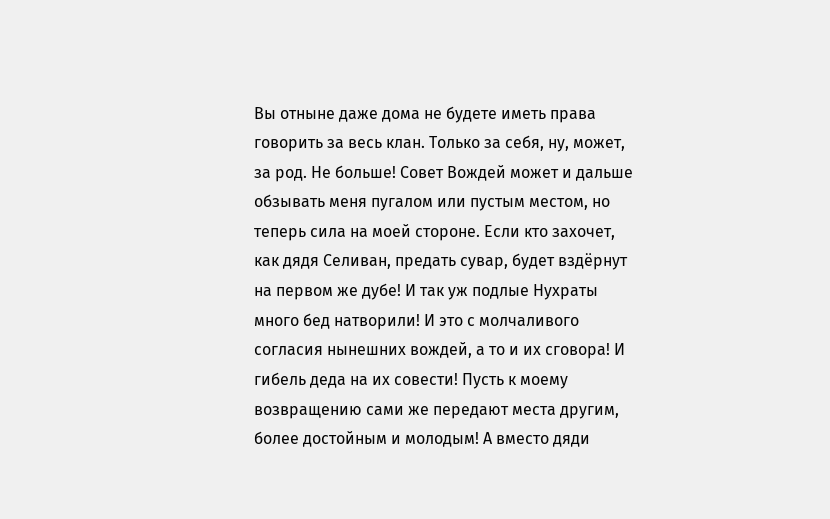Вы отныне даже дома не будете иметь права говорить за весь клан. Только за себя, ну, может, за род. Не больше! Совет Вождей может и дальше обзывать меня пугалом или пустым местом, но теперь сила на моей стороне. Если кто захочет, как дядя Селиван, предать сувар, будет вздёрнут на первом же дубе! И так уж подлые Нухраты много бед натворили! И это с молчаливого согласия нынешних вождей, а то и их сговора! И гибель деда на их совести! Пусть к моему возвращению сами же передают места другим, более достойным и молодым! А вместо дяди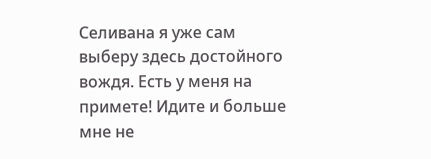Селивана я уже сам выберу здесь достойного вождя. Есть у меня на примете! Идите и больше мне не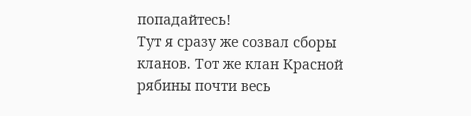попадайтесь!
Тут я сразу же созвал сборы кланов. Тот же клан Красной рябины почти весь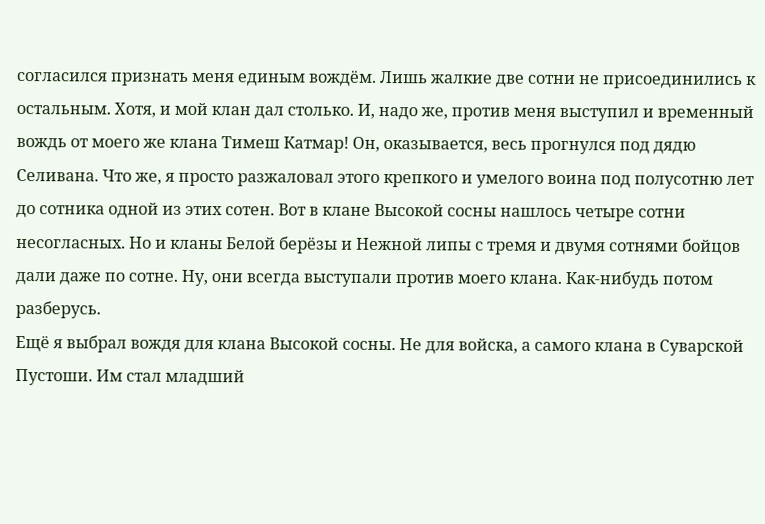согласился признать меня единым вождём. Лишь жалкие две сотни не присоединились к остальным. Хотя, и мой клан дал столько. И, надо же, против меня выступил и временный вождь от моего же клана Тимеш Катмар! Он, оказывается, весь прогнулся под дядю Селивана. Что же, я просто разжаловал этого крепкого и умелого воина под полусотню лет до сотника одной из этих сотен. Вот в клане Высокой сосны нашлось четыре сотни несогласных. Но и кланы Белой берёзы и Нежной липы с тремя и двумя сотнями бойцов дали даже по сотне. Ну, они всегда выступали против моего клана. Как-нибудь потом разберусь.
Ещё я выбрал вождя для клана Высокой сосны. Не для войска, а самого клана в Суварской Пустоши. Им стал младший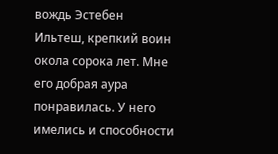вождь Эстебен Ильтеш, крепкий воин окола сорока лет. Мне его добрая аура понравилась. У него имелись и способности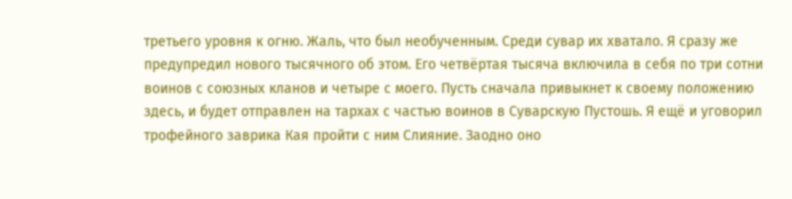третьего уровня к огню. Жаль, что был необученным. Среди сувар их хватало. Я сразу же предупредил нового тысячного об этом. Его четвёртая тысяча включила в себя по три сотни воинов с союзных кланов и четыре с моего. Пусть сначала привыкнет к своему положению здесь, и будет отправлен на тархах с частью воинов в Суварскую Пустошь. Я ещё и уговорил трофейного заврика Кая пройти с ним Слияние. Заодно оно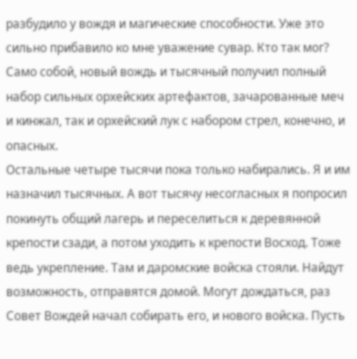разбудило у вождя и магические способности. Уже это сильно прибавило ко мне уважение сувар. Кто так мог? Само собой, новый вождь и тысячный получил полный набор сильных орхейских артефактов, зачарованные меч и кинжал, так и орхейский лук с набором стрел, конечно, и опасных.
Остальные четыре тысячи пока только набирались. Я и им назначил тысячных. А вот тысячу несогласных я попросил покинуть общий лагерь и переселиться к деревянной крепости сзади, а потом уходить к крепости Восход. Тоже ведь укрепление. Там и даромские войска стояли. Найдут возможность, отправятся домой. Могут дождаться, раз Совет Вождей начал собирать его, и нового войска. Пусть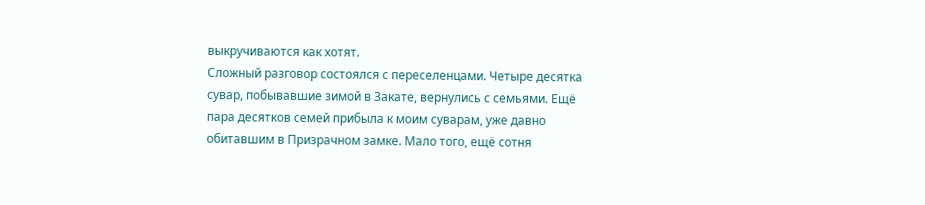выкручиваются как хотят.
Сложный разговор состоялся с переселенцами. Четыре десятка сувар, побывавшие зимой в Закате, вернулись с семьями. Ещё пара десятков семей прибыла к моим суварам, уже давно обитавшим в Призрачном замке. Мало того, ещё сотня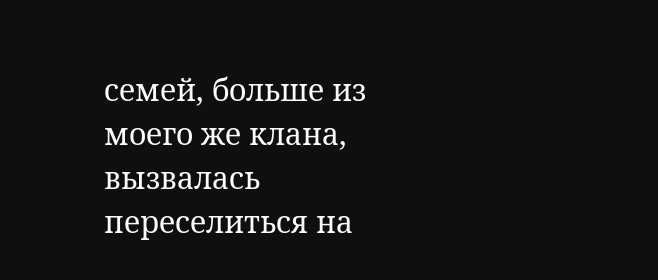семей, больше из моего же клана, вызвалась переселиться на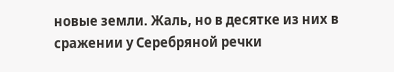новые земли. Жаль, но в десятке из них в сражении у Серебряной речки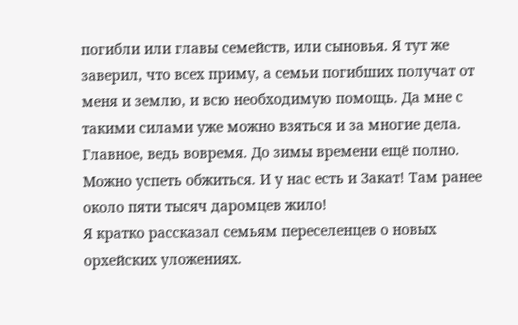погибли или главы семейств, или сыновья. Я тут же заверил, что всех приму, а семьи погибших получат от меня и землю, и всю необходимую помощь. Да мне с такими силами уже можно взяться и за многие дела. Главное, ведь вовремя. До зимы времени ещё полно. Можно успеть обжиться. И у нас есть и Закат! Там ранее около пяти тысяч даромцев жило!
Я кратко рассказал семьям переселенцев о новых орхейских уложениях.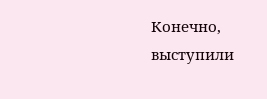Конечно, выступили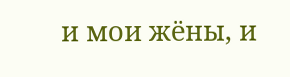и мои жёны, и